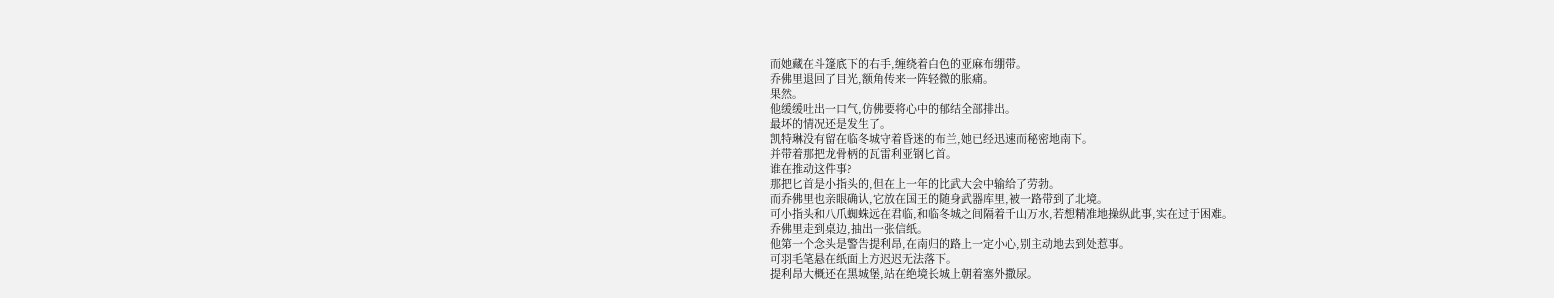而她藏在斗篷底下的右手,缠绕着白色的亚麻布绷带。
乔佛里退回了目光,额角传来一阵轻微的胀痛。
果然。
他缓缓吐出一口气,仿佛要将心中的郁结全部排出。
最坏的情况还是发生了。
凯特琳没有留在临冬城守着昏迷的布兰,她已经迅速而秘密地南下。
并带着那把龙骨柄的瓦雷利亚钢匕首。
谁在推动这件事?
那把匕首是小指头的,但在上一年的比武大会中输给了劳勃。
而乔佛里也亲眼确认,它放在国王的随身武器库里,被一路带到了北境。
可小指头和八爪蜘蛛远在君临,和临冬城之间隔着千山万水,若想精准地操纵此事,实在过于困难。
乔佛里走到桌边,抽出一张信纸。
他第一个念头是警告提利昂,在南归的路上一定小心,别主动地去到处惹事。
可羽毛笔悬在纸面上方迟迟无法落下。
提利昂大概还在黑城堡,站在绝境长城上朝着塞外撒尿。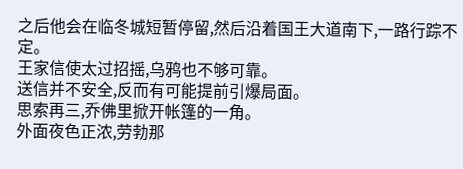之后他会在临冬城短暂停留,然后沿着国王大道南下,一路行踪不定。
王家信使太过招摇,乌鸦也不够可靠。
送信并不安全,反而有可能提前引爆局面。
思索再三,乔佛里掀开帐篷的一角。
外面夜色正浓,劳勃那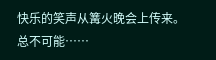快乐的笑声从篝火晚会上传来。
总不可能……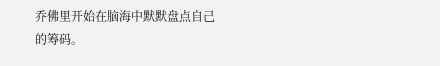乔佛里开始在脑海中默默盘点自己的筹码。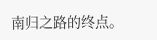南归之路的终点。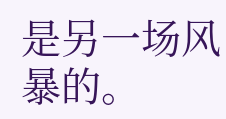是另一场风暴的。